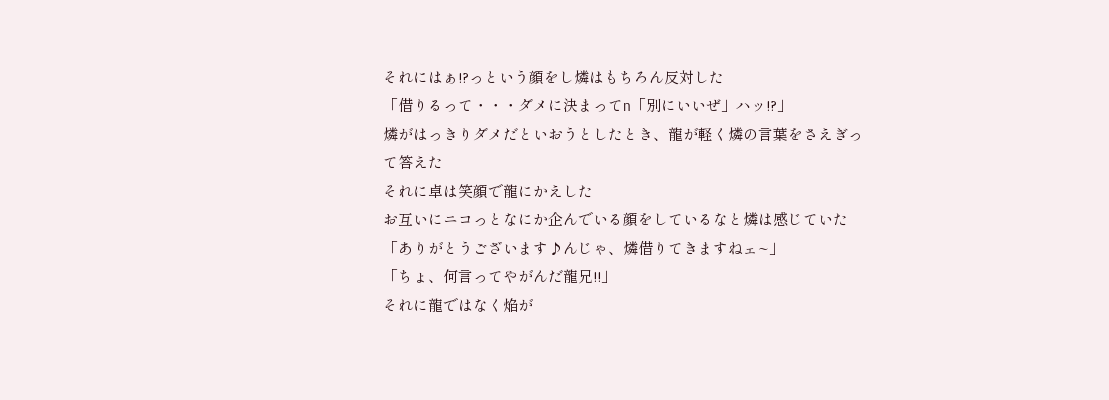それにはぁ!?っという顔をし燐はもちろん反対した
「借りるって・・・ダメに決まってn「別にいいぜ」ハッ!?」
燐がはっきりダメだといおうとしたとき、龍が軽く燐の言葉をさえぎって答えた
それに卓は笑顔で龍にかえした
お互いにニコっとなにか企んでいる顔をしているなと燐は感じていた
「ありがとうございます♪んじゃ、燐借りてきますねェ~」
「ちょ、何言ってやがんだ龍兄!!」
それに龍ではなく焔が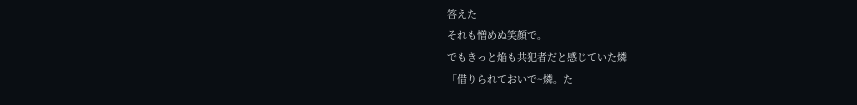答えた
それも憎めぬ笑顔で。
でもきっと焔も共犯者だと感じていた燐
「借りられておいで~燐。た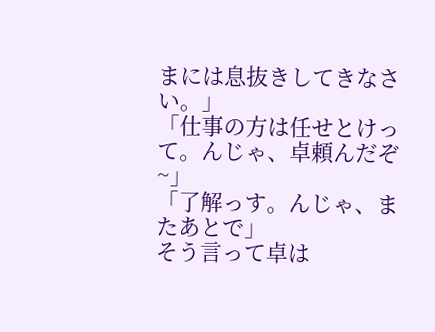まには息抜きしてきなさい。」
「仕事の方は任せとけって。んじゃ、卓頼んだぞ~」
「了解っす。んじゃ、またあとで」
そう言って卓は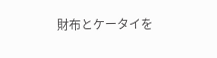財布とケータイを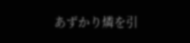あずかり燐を引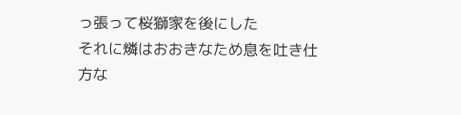っ張って桜獅家を後にした
それに燐はおおきなため息を吐き仕方な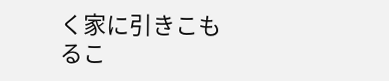く家に引きこもるこ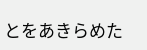とをあきらめた